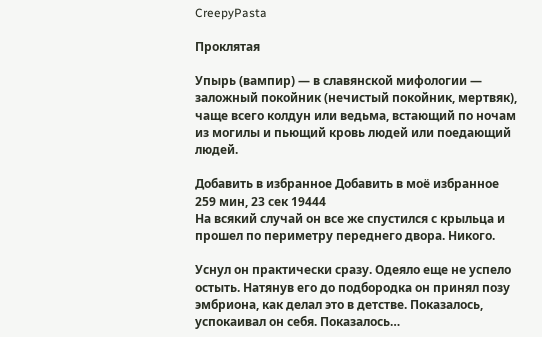CreepyPasta

Проклятая

Упырь (вампир) — в славянской мифологии — заложный покойник (нечистый покойник, мертвяк), чаще всего колдун или ведьма, встающий по ночам из могилы и пьющий кровь людей или поедающий людей.

Добавить в избранное Добавить в моё избранное
259 мин, 23 сек 19444
На всякий случай он все же спустился с крыльца и прошел по периметру переднего двора. Никого.

Уснул он практически сразу. Одеяло еще не успело остыть. Натянув его до подбородка он принял позу эмбриона, как делал это в детстве. Показалось, успокаивал он себя. Показалось…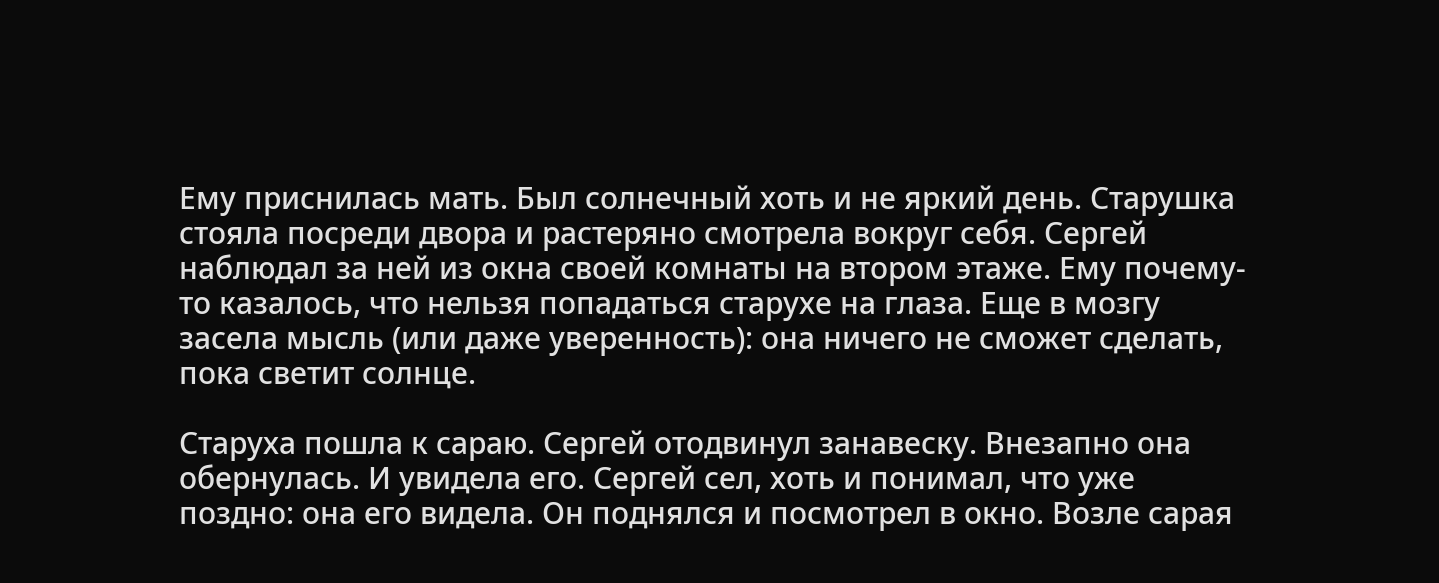Ему приснилась мать. Был солнечный хоть и не яркий день. Старушка стояла посреди двора и растеряно смотрела вокруг себя. Сергей наблюдал за ней из окна своей комнаты на втором этаже. Ему почему-то казалось, что нельзя попадаться старухе на глаза. Еще в мозгу засела мысль (или даже уверенность): она ничего не сможет сделать, пока светит солнце.

Старуха пошла к сараю. Сергей отодвинул занавеску. Внезапно она обернулась. И увидела его. Сергей сел, хоть и понимал, что уже поздно: она его видела. Он поднялся и посмотрел в окно. Возле сарая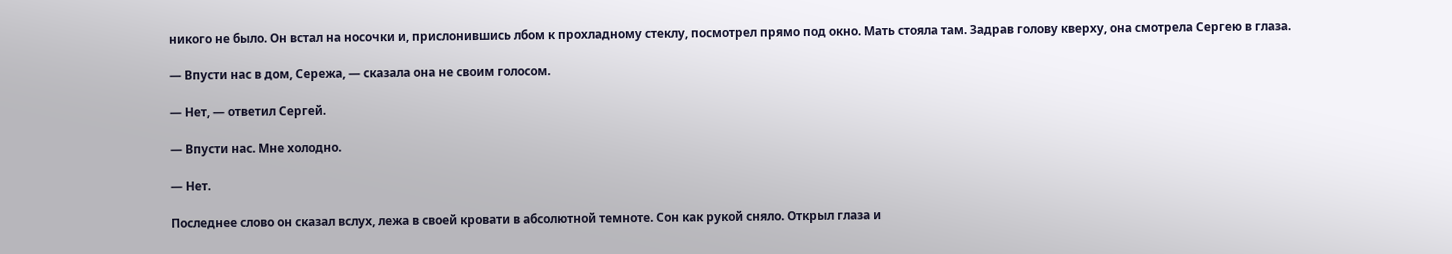никого не было. Он встал на носочки и, прислонившись лбом к прохладному стеклу, посмотрел прямо под окно. Мать стояла там. Задрав голову кверху, она смотрела Сергею в глаза.

— Впусти нас в дом, Сережа, — сказала она не своим голосом.

— Нет, — ответил Сергей.

— Впусти нас. Мне холодно.

— Нет.

Последнее слово он сказал вслух, лежа в своей кровати в абсолютной темноте. Сон как рукой сняло. Открыл глаза и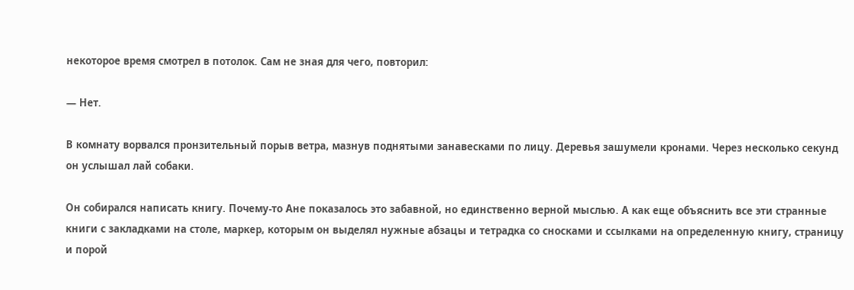некоторое время смотрел в потолок. Сам не зная для чего, повторил:

— Нет.

В комнату ворвался пронзительный порыв ветра, мазнув поднятыми занавесками по лицу. Деревья зашумели кронами. Через несколько секунд он услышал лай собаки.

Он собирался написать книгу. Почему-то Ане показалось это забавной, но единственно верной мыслью. А как еще объяснить все эти странные книги с закладками на столе, маркер, которым он выделял нужные абзацы и тетрадка со сносками и ссылками на определенную книгу, страницу и порой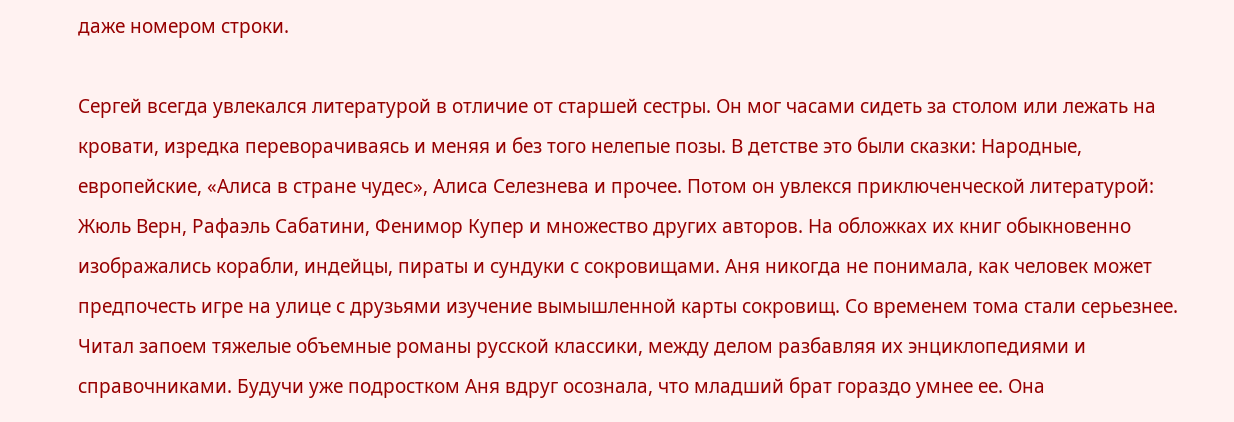даже номером строки.

Сергей всегда увлекался литературой в отличие от старшей сестры. Он мог часами сидеть за столом или лежать на кровати, изредка переворачиваясь и меняя и без того нелепые позы. В детстве это были сказки: Народные, европейские, «Алиса в стране чудес», Алиса Селезнева и прочее. Потом он увлекся приключенческой литературой: Жюль Верн, Рафаэль Сабатини, Фенимор Купер и множество других авторов. На обложках их книг обыкновенно изображались корабли, индейцы, пираты и сундуки с сокровищами. Аня никогда не понимала, как человек может предпочесть игре на улице с друзьями изучение вымышленной карты сокровищ. Со временем тома стали серьезнее. Читал запоем тяжелые объемные романы русской классики, между делом разбавляя их энциклопедиями и справочниками. Будучи уже подростком Аня вдруг осознала, что младший брат гораздо умнее ее. Она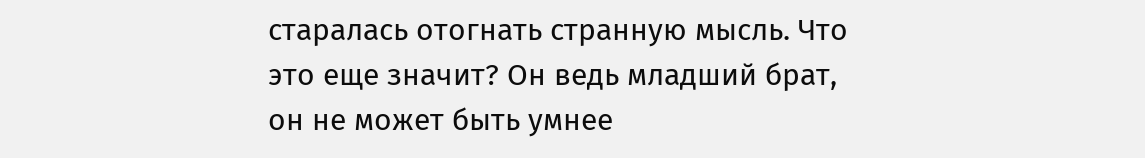старалась отогнать странную мысль. Что это еще значит? Он ведь младший брат, он не может быть умнее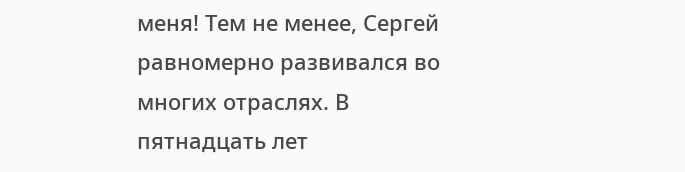меня! Тем не менее, Сергей равномерно развивался во многих отраслях. В пятнадцать лет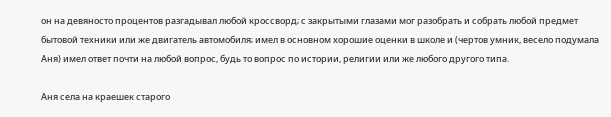он на девяносто процентов разгадывал любой кроссворд; с закрытыми глазами мог разобрать и собрать любой предмет бытовой техники или же двигатель автомобиля; имел в основном хорошие оценки в школе и (чертов умник, весело подумала Аня) имел ответ почти на любой вопрос, будь то вопрос по истории, религии или же любого другого типа.

Аня села на краешек старого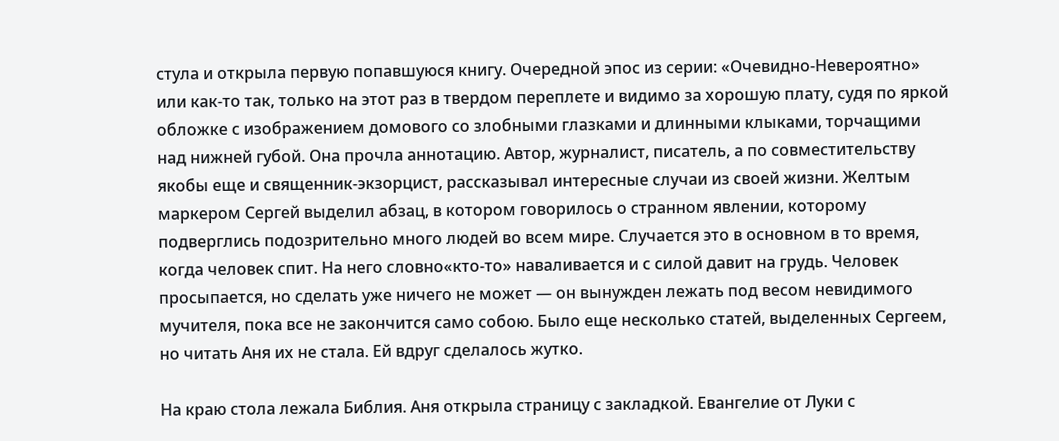стула и открыла первую попавшуюся книгу. Очередной эпос из серии: «Очевидно-Невероятно» или как-то так, только на этот раз в твердом переплете и видимо за хорошую плату, судя по яркой обложке с изображением домового со злобными глазками и длинными клыками, торчащими над нижней губой. Она прочла аннотацию. Автор, журналист, писатель, а по совместительству якобы еще и священник-экзорцист, рассказывал интересные случаи из своей жизни. Желтым маркером Сергей выделил абзац, в котором говорилось о странном явлении, которому подверглись подозрительно много людей во всем мире. Случается это в основном в то время, когда человек спит. На него словно«кто-то» наваливается и с силой давит на грудь. Человек просыпается, но сделать уже ничего не может — он вынужден лежать под весом невидимого мучителя, пока все не закончится само собою. Было еще несколько статей, выделенных Сергеем, но читать Аня их не стала. Ей вдруг сделалось жутко.

На краю стола лежала Библия. Аня открыла страницу с закладкой. Евангелие от Луки с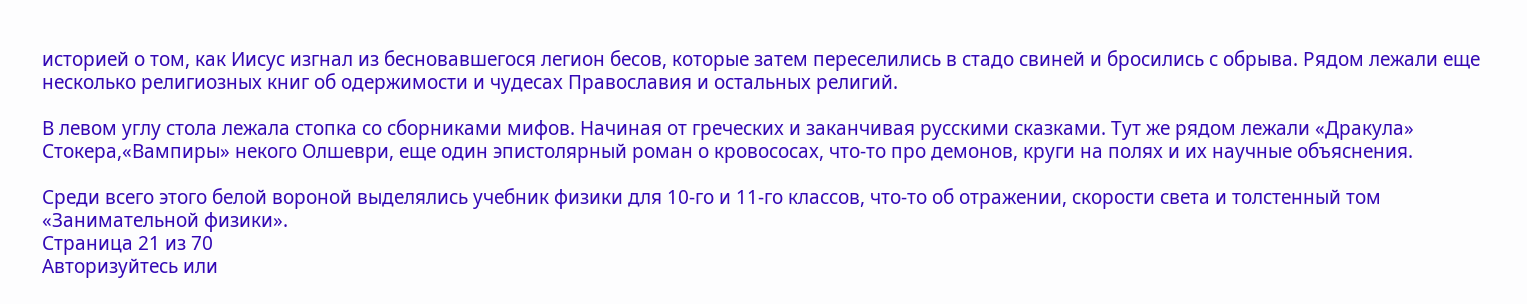историей о том, как Иисус изгнал из бесновавшегося легион бесов, которые затем переселились в стадо свиней и бросились с обрыва. Рядом лежали еще несколько религиозных книг об одержимости и чудесах Православия и остальных религий.

В левом углу стола лежала стопка со сборниками мифов. Начиная от греческих и заканчивая русскими сказками. Тут же рядом лежали «Дракула» Стокера,«Вампиры» некого Олшеври, еще один эпистолярный роман о кровососах, что-то про демонов, круги на полях и их научные объяснения.

Среди всего этого белой вороной выделялись учебник физики для 10-го и 11-го классов, что-то об отражении, скорости света и толстенный том «Занимательной физики».
Страница 21 из 70
Авторизуйтесь или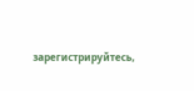зарегистрируйтесь,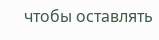чтобы оставлять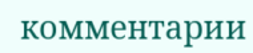комментарии